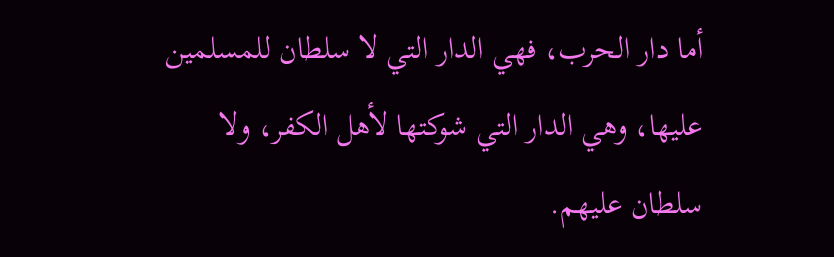أما دار الحرب، فهي الدار التي لا سلطان للمسلمين عليها، وهي الدار التي شوكتها لأهل الكفر، ولا سلطان عليهم.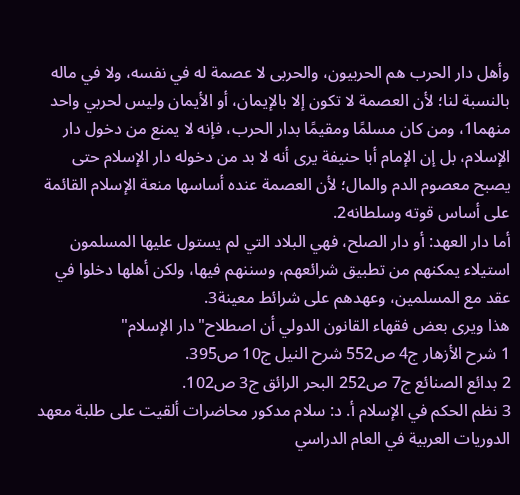وأهل دار الحرب هم الحربيون، والحربى لا عصمة له في نفسه، ولا في ماله بالنسبة لنا؛ لأن العصمة لا تكون إلا بالإيمان، أو الأيمان وليس لحربي واحد منهما1، ومن كان مسلمًا ومقيمًا بدار الحرب، فإنه لا يمنع من دخول دار الإسلام، بل إن الإمام أبا حنيفة يرى أنه لا بد من دخوله دار الإسلام حتى يصبح معصوم الدم والمال؛ لأن العصمة عنده أساسها منعة الإسلام القائمة على أساس قوته وسلطانه2.
أما دار العهد: أو دار الصلح، فهي البلاد التي لم يستول عليها المسلمون استيلاء يمكنهم من تطبيق شرائعهم، وسننهم فيها، ولكن أهلها دخلوا في عقد مع المسلمين، وعهدهم على شرائط معينة3.
هذا ويرى بعض فقهاء القانون الدولي أن اصطلاح"دار الإسلام"
1 شرح الأزهار ج4 ص552 شرح النيل ج10 ص395.
2 بدائع الصنائع ج7 ص252 البحر الرائق ج3 ص102.
3 نظم الحكم في الإسلام أ. د: سلام مدكور محاضرات ألقيت على طلبة معهد الدوريات العربية في العام الدراسي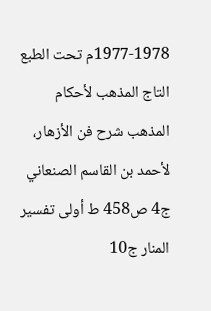1977-1978م تحت الطبع التاج المذهب لأحكام المذهب شرح فن الأزهار، لأحمد بن القاسم الصنعاني ج4 ص458 ط أولى تفسير المنار ج10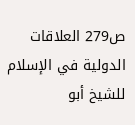ص279 العلاقات الدولية في الإسلام للشيخ أبو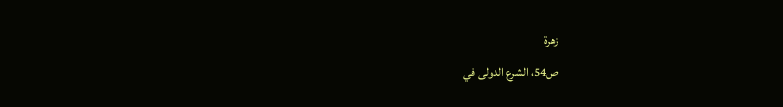زهرة
ص54، الشرع الدولى في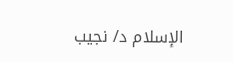الإسلام د/ نجيب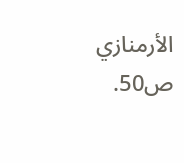الأرمنازي ص50.